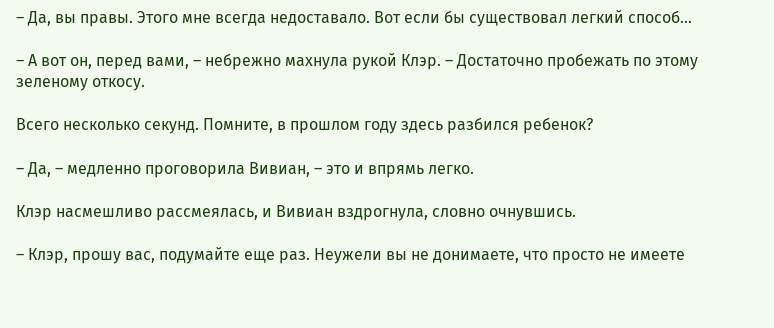– Да, вы правы. Этого мне всегда недоставало. Вот если бы существовал легкий способ…

– А вот он, перед вами, – небрежно махнула рукой Клэр. – Достаточно пробежать по этому зеленому откосу.

Всего несколько секунд. Помните, в прошлом году здесь разбился ребенок?

– Да, – медленно проговорила Вивиан, – это и впрямь легко.

Клэр насмешливо рассмеялась, и Вивиан вздрогнула, словно очнувшись.

– Клэр, прошу вас, подумайте еще раз. Неужели вы не донимаете, что просто не имеете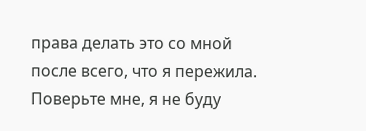права делать это со мной после всего, что я пережила. Поверьте мне, я не буду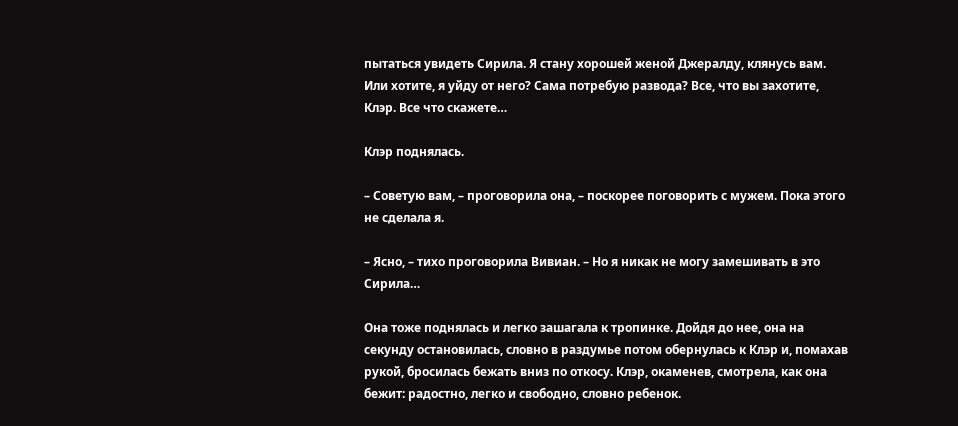пытаться увидеть Сирила. Я стану хорошей женой Джералду, клянусь вам. Или хотите, я уйду от него? Сама потребую развода? Все, что вы захотите, Клэр. Все что скажете…

Клэр поднялась.

– Советую вам, – проговорила она, – поскорее поговорить с мужем. Пока этого не сделала я.

– Ясно, – тихо проговорила Вивиан. – Но я никак не могу замешивать в это Сирила…

Она тоже поднялась и легко зашагала к тропинке. Дойдя до нее, она на секунду остановилась, словно в раздумье потом обернулась к Клэр и, помахав рукой, бросилась бежать вниз по откосу. Клэр, окаменев, смотрела, как она бежит: радостно, легко и свободно, словно ребенок.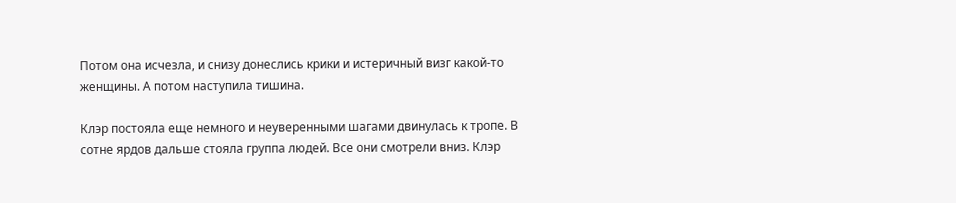Потом она исчезла, и снизу донеслись крики и истеричный визг какой-то женщины. А потом наступила тишина.

Клэр постояла еще немного и неуверенными шагами двинулась к тропе. В сотне ярдов дальше стояла группа людей. Все они смотрели вниз. Клэр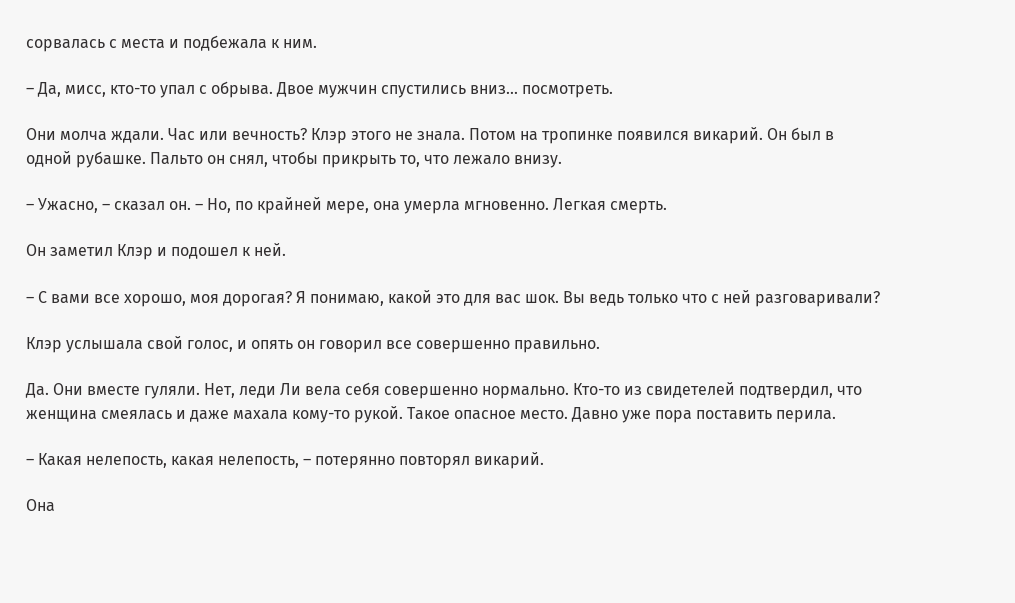сорвалась с места и подбежала к ним.

– Да, мисс, кто-то упал с обрыва. Двое мужчин спустились вниз... посмотреть.

Они молча ждали. Час или вечность? Клэр этого не знала. Потом на тропинке появился викарий. Он был в одной рубашке. Пальто он снял, чтобы прикрыть то, что лежало внизу.

– Ужасно, – сказал он. – Но, по крайней мере, она умерла мгновенно. Легкая смерть.

Он заметил Клэр и подошел к ней.

– С вами все хорошо, моя дорогая? Я понимаю, какой это для вас шок. Вы ведь только что с ней разговаривали?

Клэр услышала свой голос, и опять он говорил все совершенно правильно.

Да. Они вместе гуляли. Нет, леди Ли вела себя совершенно нормально. Кто-то из свидетелей подтвердил, что женщина смеялась и даже махала кому-то рукой. Такое опасное место. Давно уже пора поставить перила.

– Какая нелепость, какая нелепость, – потерянно повторял викарий.

Она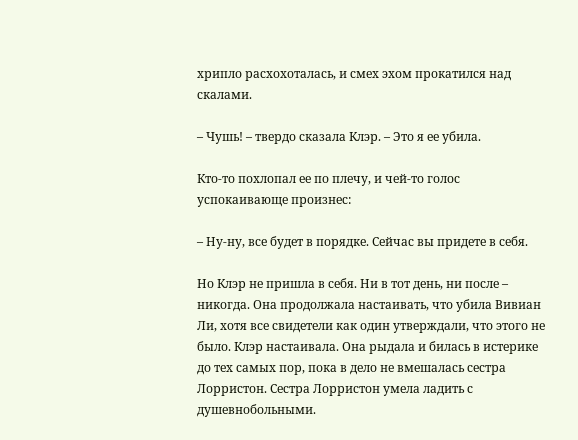хрипло расхохоталась, и смех эхом прокатился над скалами.

– Чушь! – твердо сказала Клэр. – Это я ее убила.

Кто-то похлопал ее по плечу, и чей-то голос успокаивающе произнес:

– Ну-ну, все будет в порядке. Сейчас вы придете в себя.

Но Клэр не пришла в себя. Ни в тот день, ни после – никогда. Она продолжала настаивать, что убила Вивиан Ли, хотя все свидетели как один утверждали, что этого не было. Клэр настаивала. Она рыдала и билась в истерике до тех самых пор, пока в дело не вмешалась сестра Лорристон. Сестра Лорристон умела ладить с душевнобольными.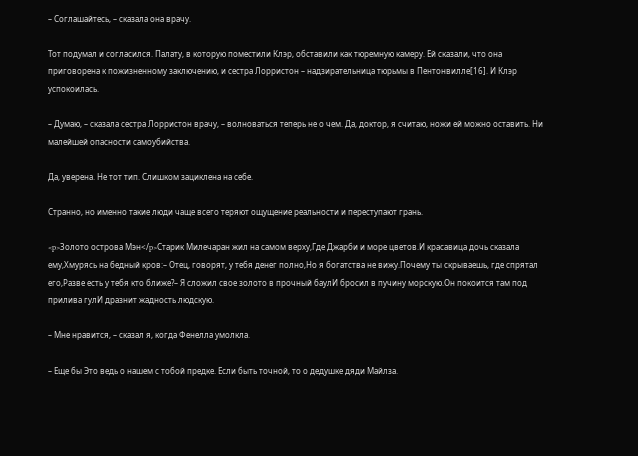– Соглашайтесь, – сказала она врачу.

Тот подумал и согласился. Палату, в которую поместили Клэр, обставили как тюремную камеру. Ей сказали, что она приговорена к пожизненному заключению, и сестра Лорристон – надзирательница тюрьмы в Пентонвилле[16]. И Клэр успокоилась.

– Думаю, – сказала сестра Лорристон врачу, – волноваться теперь не о чем. Да, доктор, я считаю, ножи ей можно оставить. Ни малейшей опасности самоубийства.

Да, уверена. Не тот тип. Слишком зациклена на себе.

Странно, но именно такие люди чаще всего теряют ощущение реальности и переступают грань.

<p>Золото острова Мэн</p>Старик Милечаран жил на самом верху,Где Джарби и море цветов.И красавица дочь сказала ему,Хмурясь на бедный кров:– Отец, говорят, у тебя денег полно,Но я богатства не вижу.Почему ты скрываешь, где спрятал его,Разве есть у тебя кто ближе?– Я сложил свое золото в прочный баулИ бросил в пучину морскую.Он покоится там под прилива гулИ дразнит жадность людскую.

– Мне нравится, – сказал я, когда Фенелла умолкла.

– Еще бы Это ведь о нашем с тобой предке. Если быть точной, то о дедушке дяди Майлза.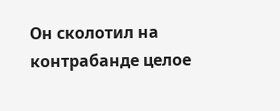Он сколотил на контрабанде целое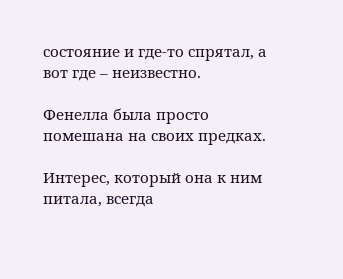состояние и где-то спрятал, а вот где – неизвестно.

Фенелла была просто помешана на своих предках.

Интерес, который она к ним питала, всегда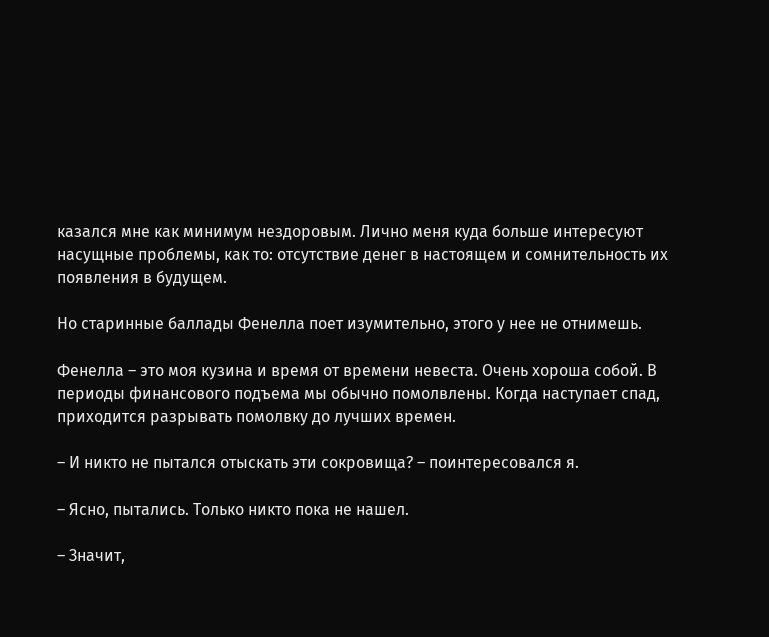казался мне как минимум нездоровым. Лично меня куда больше интересуют насущные проблемы, как то: отсутствие денег в настоящем и сомнительность их появления в будущем.

Но старинные баллады Фенелла поет изумительно, этого у нее не отнимешь.

Фенелла – это моя кузина и время от времени невеста. Очень хороша собой. В периоды финансового подъема мы обычно помолвлены. Когда наступает спад, приходится разрывать помолвку до лучших времен.

– И никто не пытался отыскать эти сокровища? – поинтересовался я.

– Ясно, пытались. Только никто пока не нашел.

– Значит,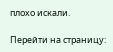плохо искали.

Перейти на страницу: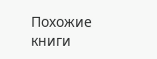Похожие книги